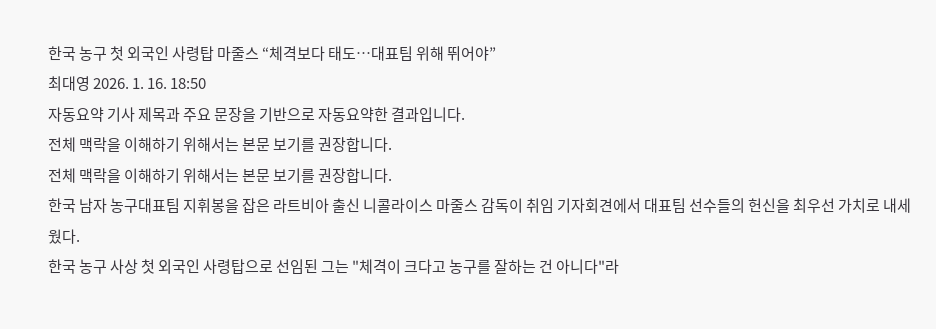한국 농구 첫 외국인 사령탑 마줄스 “체격보다 태도…대표팀 위해 뛰어야”
최대영 2026. 1. 16. 18:50
자동요약 기사 제목과 주요 문장을 기반으로 자동요약한 결과입니다.
전체 맥락을 이해하기 위해서는 본문 보기를 권장합니다.
전체 맥락을 이해하기 위해서는 본문 보기를 권장합니다.
한국 남자 농구대표팀 지휘봉을 잡은 라트비아 출신 니콜라이스 마줄스 감독이 취임 기자회견에서 대표팀 선수들의 헌신을 최우선 가치로 내세웠다.
한국 농구 사상 첫 외국인 사령탑으로 선임된 그는 "체격이 크다고 농구를 잘하는 건 아니다"라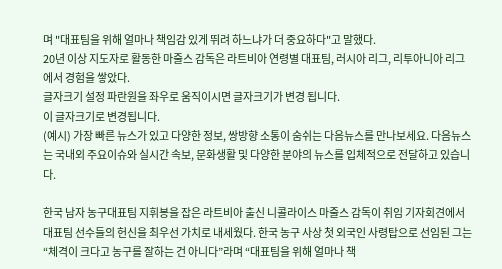며 "대표팀을 위해 얼마나 책임감 있게 뛰려 하느냐가 더 중요하다"고 말했다.
20년 이상 지도자로 활동한 마줄스 감독은 라트비아 연령별 대표팀, 러시아 리그, 리투아니아 리그에서 경험을 쌓았다.
글자크기 설정 파란원을 좌우로 움직이시면 글자크기가 변경 됩니다.
이 글자크기로 변경됩니다.
(예시) 가장 빠른 뉴스가 있고 다양한 정보, 쌍방향 소통이 숨쉬는 다음뉴스를 만나보세요. 다음뉴스는 국내외 주요이슈와 실시간 속보, 문화생활 및 다양한 분야의 뉴스를 입체적으로 전달하고 있습니다.

한국 남자 농구대표팀 지휘봉을 잡은 라트비아 출신 니콜라이스 마줄스 감독이 취임 기자회견에서 대표팀 선수들의 헌신을 최우선 가치로 내세웠다. 한국 농구 사상 첫 외국인 사령탑으로 선임된 그는 “체격이 크다고 농구를 잘하는 건 아니다”라며 “대표팀을 위해 얼마나 책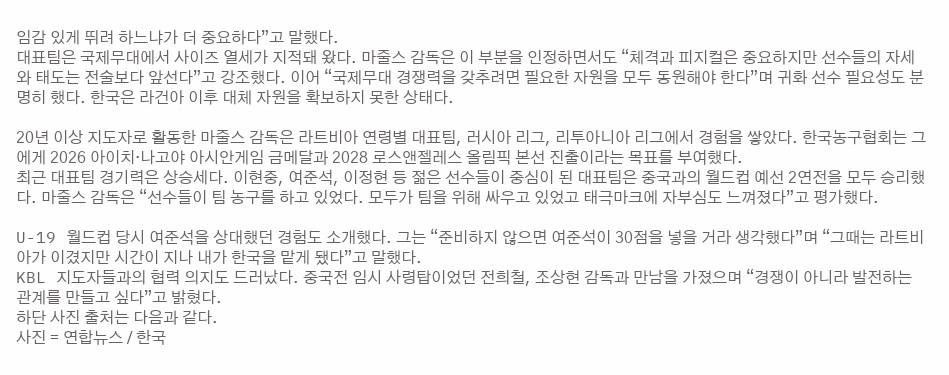임감 있게 뛰려 하느냐가 더 중요하다”고 말했다.
대표팀은 국제무대에서 사이즈 열세가 지적돼 왔다. 마줄스 감독은 이 부분을 인정하면서도 “체격과 피지컬은 중요하지만 선수들의 자세와 태도는 전술보다 앞선다”고 강조했다. 이어 “국제무대 경쟁력을 갖추려면 필요한 자원을 모두 동원해야 한다”며 귀화 선수 필요성도 분명히 했다. 한국은 라건아 이후 대체 자원을 확보하지 못한 상태다.

20년 이상 지도자로 활동한 마줄스 감독은 라트비아 연령별 대표팀, 러시아 리그, 리투아니아 리그에서 경험을 쌓았다. 한국농구협회는 그에게 2026 아이치·나고야 아시안게임 금메달과 2028 로스앤젤레스 올림픽 본선 진출이라는 목표를 부여했다.
최근 대표팀 경기력은 상승세다. 이현중, 여준석, 이정현 등 젊은 선수들이 중심이 된 대표팀은 중국과의 월드컵 예선 2연전을 모두 승리했다. 마줄스 감독은 “선수들이 팀 농구를 하고 있었다. 모두가 팀을 위해 싸우고 있었고 태극마크에 자부심도 느껴졌다”고 평가했다.

U-19 월드컵 당시 여준석을 상대했던 경험도 소개했다. 그는 “준비하지 않으면 여준석이 30점을 넣을 거라 생각했다”며 “그때는 라트비아가 이겼지만 시간이 지나 내가 한국을 맡게 됐다”고 말했다.
KBL 지도자들과의 협력 의지도 드러났다. 중국전 임시 사령탑이었던 전희철, 조상현 감독과 만남을 가졌으며 “경쟁이 아니라 발전하는 관계를 만들고 싶다”고 밝혔다.
하단 사진 출처는 다음과 같다.
사진 = 연합뉴스 / 한국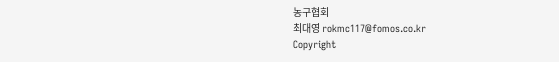농구협회
최대영 rokmc117@fomos.co.kr
Copyright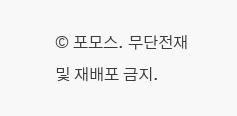© 포모스. 무단전재 및 재배포 금지.